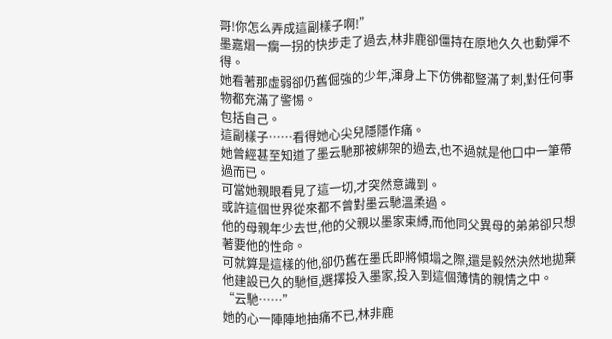哥!你怎么弄成這副樣子啊!”
墨嘉熠一瘸一拐的快步走了過去,林非鹿卻僵持在原地久久也動彈不得。
她看著那虛弱卻仍舊倔強的少年,渾身上下仿佛都豎滿了刺,對任何事物都充滿了警惕。
包括自己。
這副樣子……看得她心尖兒隱隱作痛。
她曾經甚至知道了墨云馳那被綁架的過去,也不過就是他口中一筆帶過而已。
可當她親眼看見了這一切,才突然意識到。
或許這個世界從來都不曾對墨云馳溫柔過。
他的母親年少去世,他的父親以墨家束縛,而他同父異母的弟弟卻只想著要他的性命。
可就算是這樣的他,卻仍舊在墨氏即將傾塌之際,還是毅然決然地拋棄他建設已久的馳恒,選擇投入墨家,投入到這個薄情的親情之中。
“云馳……”
她的心一陣陣地抽痛不已,林非鹿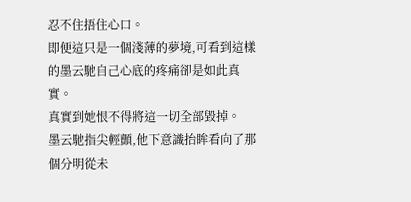忍不住捂住心口。
即便這只是一個淺薄的夢境,可看到這樣的墨云馳自己心底的疼痛卻是如此真實。
真實到她恨不得將這一切全部毀掉。
墨云馳指尖輕顫,他下意識抬眸看向了那個分明從未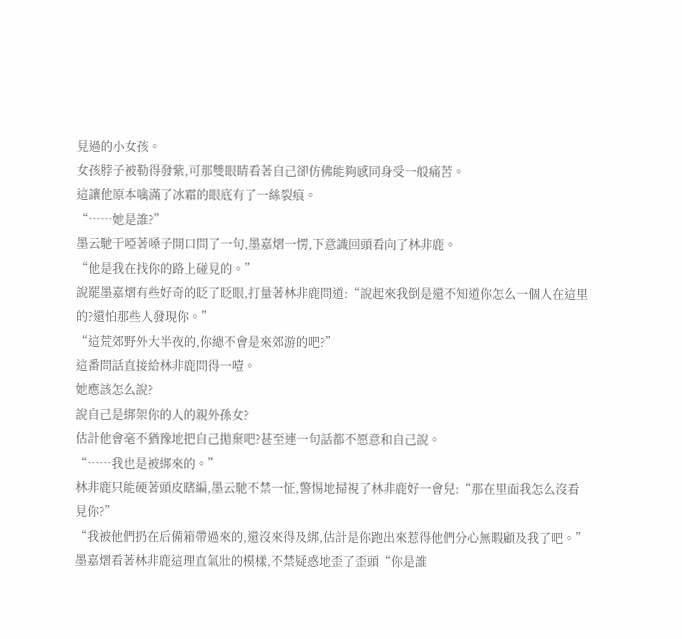見過的小女孩。
女孩脖子被勒得發紫,可那雙眼睛看著自己卻仿佛能夠感同身受一般痛苦。
這讓他原本噙滿了冰霜的眼底有了一絲裂痕。
“……她是誰?”
墨云馳干啞著嗓子開口問了一句,墨嘉熠一愣,下意識回頭看向了林非鹿。
“他是我在找你的路上碰見的。”
說罷墨嘉熠有些好奇的眨了眨眼,打量著林非鹿問道:“說起來我倒是還不知道你怎么一個人在這里的?還怕那些人發現你。”
“這荒郊野外大半夜的,你總不會是來郊游的吧?”
這番問話直接給林非鹿問得一噎。
她應該怎么說?
說自己是綁架你的人的親外孫女?
估計他會毫不猶豫地把自己拋棄吧?甚至連一句話都不愿意和自己說。
“……我也是被綁來的。”
林非鹿只能硬著頭皮瞎編,墨云馳不禁一怔,警惕地掃視了林非鹿好一會兒:“那在里面我怎么沒看見你?”
“我被他們扔在后備箱帶過來的,還沒來得及綁,估計是你跑出來惹得他們分心無暇顧及我了吧。”
墨嘉熠看著林非鹿這理直氣壯的模樣,不禁疑惑地歪了歪頭“你是誰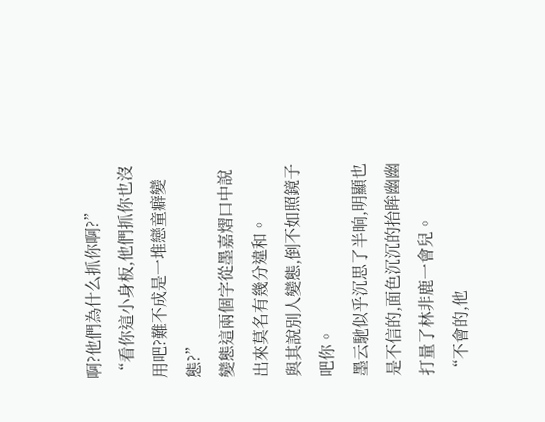啊?他們為什么抓你啊?”
“看你這小身板,他們抓你也沒用吧?難不成是一堆戀童癖變態?”
變態這兩個字從墨嘉熠口中說出來莫名有幾分違和。
與其說別人變態,倒不如照鏡子吧你。
墨云馳似乎沉思了半晌,明顯也是不信的,面色沉沉的抬眸幽幽打量了林非鹿一會兒。
“不會的,他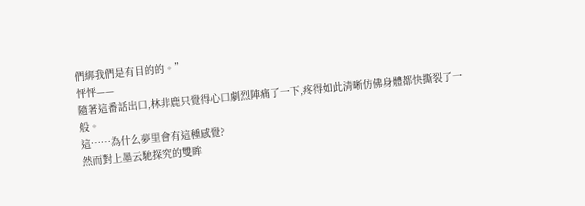們綁我們是有目的的。”
怦怦——
隨著這番話出口,林非鹿只覺得心口劇烈陣痛了一下,疼得如此清晰仿佛身體都快撕裂了一般。
這……為什么夢里會有這種感覺?
然而對上墨云馳探究的雙眸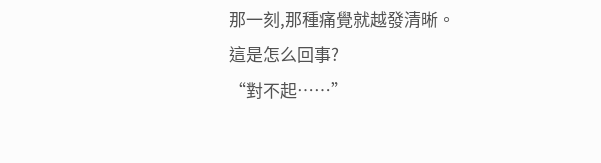那一刻,那種痛覺就越發清晰。
這是怎么回事?
“對不起……”